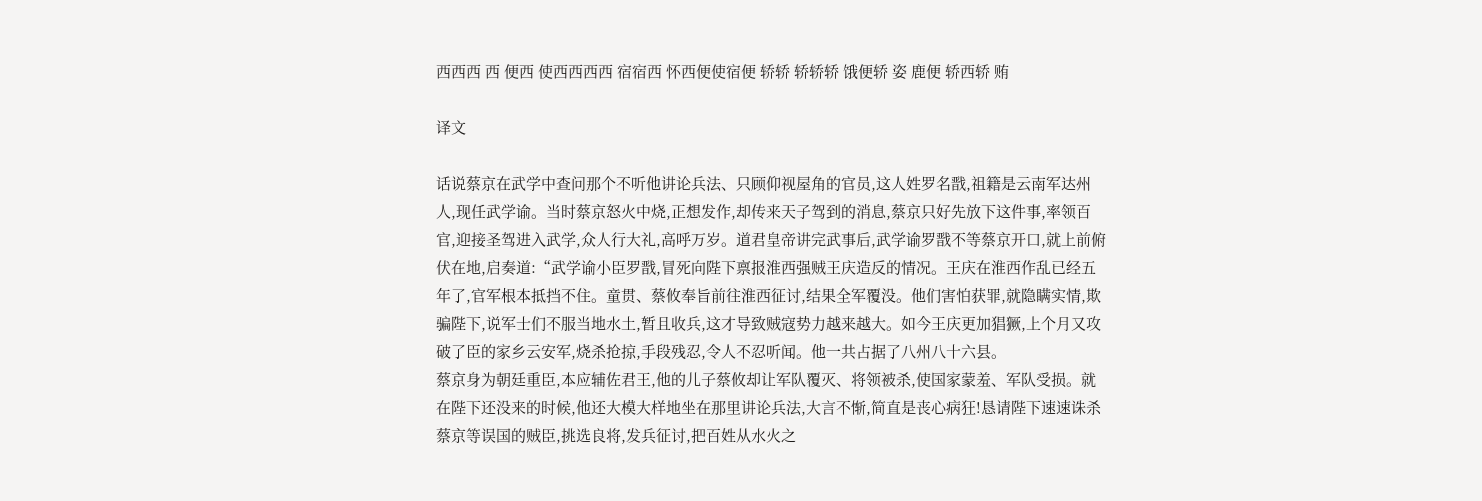西西西 西 便西 使西西西西 宿宿西 怀西便使宿便 轿轿 轿轿轿 饿便轿 姿 鹿便 轿西轿 贿

译文

话说蔡京在武学中查问那个不听他讲论兵法、只顾仰视屋角的官员,这人姓罗名戬,祖籍是云南军达州人,现任武学谕。当时蔡京怒火中烧,正想发作,却传来天子驾到的消息,蔡京只好先放下这件事,率领百官,迎接圣驾进入武学,众人行大礼,高呼万岁。道君皇帝讲完武事后,武学谕罗戬不等蔡京开口,就上前俯伏在地,启奏道:“武学谕小臣罗戬,冒死向陛下禀报淮西强贼王庆造反的情况。王庆在淮西作乱已经五年了,官军根本抵挡不住。童贯、蔡攸奉旨前往淮西征讨,结果全军覆没。他们害怕获罪,就隐瞒实情,欺骗陛下,说军士们不服当地水土,暂且收兵,这才导致贼寇势力越来越大。如今王庆更加猖獗,上个月又攻破了臣的家乡云安军,烧杀抢掠,手段残忍,令人不忍听闻。他一共占据了八州八十六县。
蔡京身为朝廷重臣,本应辅佐君王,他的儿子蔡攸却让军队覆灭、将领被杀,使国家蒙羞、军队受损。就在陛下还没来的时候,他还大模大样地坐在那里讲论兵法,大言不惭,简直是丧心病狂!恳请陛下速速诛杀蔡京等误国的贼臣,挑选良将,发兵征讨,把百姓从水火之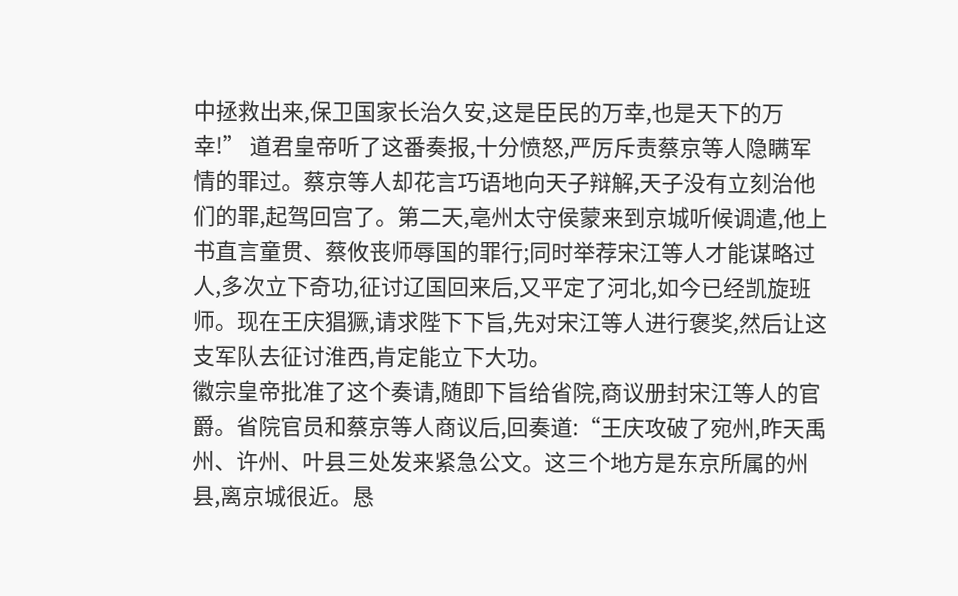中拯救出来,保卫国家长治久安,这是臣民的万幸,也是天下的万幸!” 道君皇帝听了这番奏报,十分愤怒,严厉斥责蔡京等人隐瞒军情的罪过。蔡京等人却花言巧语地向天子辩解,天子没有立刻治他们的罪,起驾回宫了。第二天,亳州太守侯蒙来到京城听候调遣,他上书直言童贯、蔡攸丧师辱国的罪行;同时举荐宋江等人才能谋略过人,多次立下奇功,征讨辽国回来后,又平定了河北,如今已经凯旋班师。现在王庆猖獗,请求陛下下旨,先对宋江等人进行褒奖,然后让这支军队去征讨淮西,肯定能立下大功。
徽宗皇帝批准了这个奏请,随即下旨给省院,商议册封宋江等人的官爵。省院官员和蔡京等人商议后,回奏道:“王庆攻破了宛州,昨天禹州、许州、叶县三处发来紧急公文。这三个地方是东京所属的州县,离京城很近。恳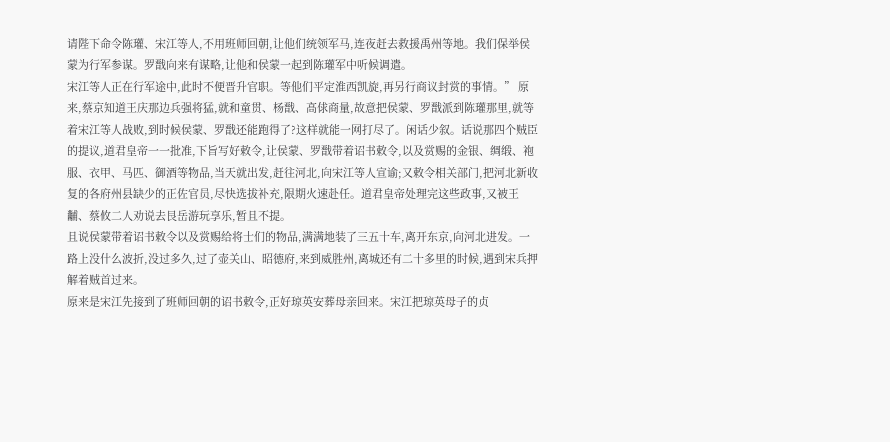请陛下命令陈瓘、宋江等人,不用班师回朝,让他们统领军马,连夜赶去救援禹州等地。我们保举侯蒙为行军参谋。罗戬向来有谋略,让他和侯蒙一起到陈瓘军中听候调遣。
宋江等人正在行军途中,此时不便晋升官职。等他们平定淮西凯旋,再另行商议封赏的事情。” 原来,蔡京知道王庆那边兵强将猛,就和童贯、杨戬、高俅商量,故意把侯蒙、罗戬派到陈瓘那里,就等着宋江等人战败,到时候侯蒙、罗戬还能跑得了?这样就能一网打尽了。闲话少叙。话说那四个贼臣的提议,道君皇帝一一批准,下旨写好敕令,让侯蒙、罗戬带着诏书敕令,以及赏赐的金银、绸缎、袍服、衣甲、马匹、御酒等物品,当天就出发,赶往河北,向宋江等人宣谕;又敕令相关部门,把河北新收复的各府州县缺少的正佐官员,尽快选拔补充,限期火速赴任。道君皇帝处理完这些政事,又被王黼、蔡攸二人劝说去艮岳游玩享乐,暂且不提。
且说侯蒙带着诏书敕令以及赏赐给将士们的物品,满满地装了三五十车,离开东京,向河北进发。一路上没什么波折,没过多久,过了壶关山、昭德府,来到威胜州,离城还有二十多里的时候,遇到宋兵押解着贼首过来。
原来是宋江先接到了班师回朝的诏书敕令,正好琼英安葬母亲回来。宋江把琼英母子的贞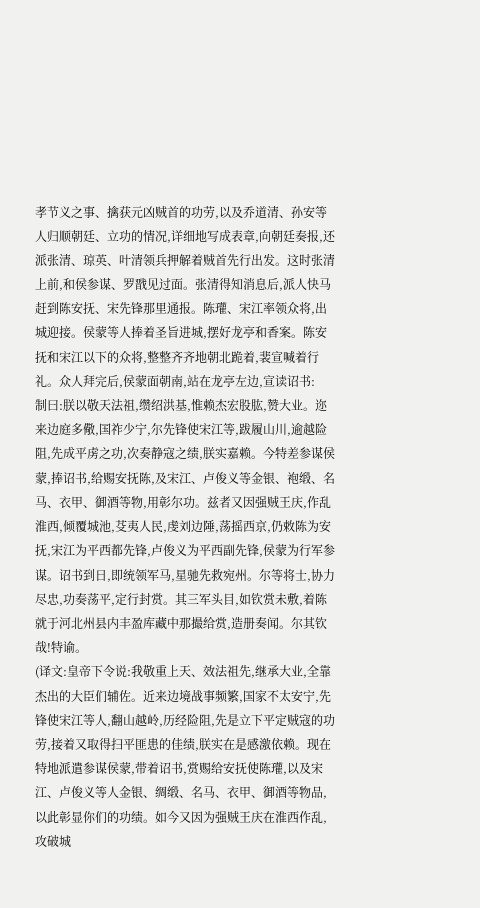孝节义之事、擒获元凶贼首的功劳,以及乔道清、孙安等人归顺朝廷、立功的情况,详细地写成表章,向朝廷奏报,还派张清、琼英、叶清领兵押解着贼首先行出发。这时张清上前,和侯参谋、罗戬见过面。张清得知消息后,派人快马赶到陈安抚、宋先锋那里通报。陈瓘、宋江率领众将,出城迎接。侯蒙等人捧着圣旨进城,摆好龙亭和香案。陈安抚和宋江以下的众将,整整齐齐地朝北跪着,裴宣喊着行礼。众人拜完后,侯蒙面朝南,站在龙亭左边,宣读诏书:
制曰:朕以敬天法祖,缵绍洪基,惟赖杰宏股肱,赞大业。迩来边庭多儆,国祚少宁,尔先锋使宋江等,跋履山川,逾越险阻,先成平虏之功,次奏静寇之绩,朕实嘉赖。今特差参谋侯蒙,捧诏书,给赐安抚陈,及宋江、卢俊义等金银、袍缎、名马、衣甲、御酒等物,用彰尔功。兹者又因强贼王庆,作乱淮西,倾覆城池,芟夷人民,虔刘边陲,荡摇西京,仍敕陈为安抚,宋江为平西都先锋,卢俊义为平西副先锋,侯蒙为行军参谋。诏书到日,即统领军马,星驰先救宛州。尔等将士,协力尽忠,功奏荡平,定行封赏。其三军头目,如钦赏未敷,着陈就于河北州县内丰盈库藏中那撮给赏,造册奏闻。尔其钦哉!特谕。
(译文:皇帝下令说:我敬重上天、效法祖先,继承大业,全靠杰出的大臣们辅佐。近来边境战事频繁,国家不太安宁,先锋使宋江等人,翻山越岭,历经险阻,先是立下平定贼寇的功劳,接着又取得扫平匪患的佳绩,朕实在是感激依赖。现在特地派遣参谋侯蒙,带着诏书,赏赐给安抚使陈瓘,以及宋江、卢俊义等人金银、绸缎、名马、衣甲、御酒等物品,以此彰显你们的功绩。如今又因为强贼王庆在淮西作乱,攻破城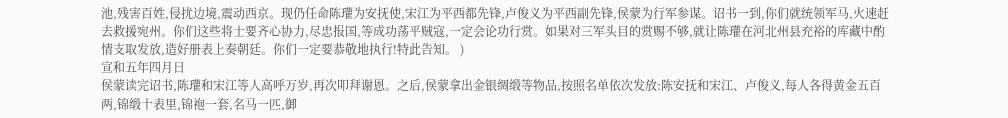池,残害百姓,侵扰边境,震动西京。现仍任命陈瓘为安抚使,宋江为平西都先锋,卢俊义为平西副先锋,侯蒙为行军参谋。诏书一到,你们就统领军马,火速赶去救援宛州。你们这些将士要齐心协力,尽忠报国,等成功荡平贼寇,一定会论功行赏。如果对三军头目的赏赐不够,就让陈瓘在河北州县充裕的库藏中酌情支取发放,造好册表上奏朝廷。你们一定要恭敬地执行!特此告知。 )
宣和五年四月日
侯蒙读完诏书,陈瓘和宋江等人高呼万岁,再次叩拜谢恩。之后,侯蒙拿出金银绸缎等物品,按照名单依次发放:陈安抚和宋江、卢俊义,每人各得黄金五百两,锦缎十表里,锦袍一套,名马一匹,御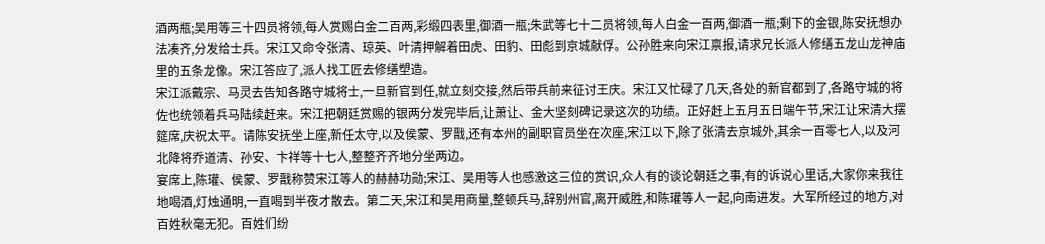酒两瓶;吴用等三十四员将领,每人赏赐白金二百两,彩缎四表里,御酒一瓶;朱武等七十二员将领,每人白金一百两,御酒一瓶;剩下的金银,陈安抚想办法凑齐,分发给士兵。宋江又命令张清、琼英、叶清押解着田虎、田豹、田彪到京城献俘。公孙胜来向宋江禀报,请求兄长派人修缮五龙山龙神庙里的五条龙像。宋江答应了,派人找工匠去修缮塑造。
宋江派戴宗、马灵去告知各路守城将士,一旦新官到任,就立刻交接,然后带兵前来征讨王庆。宋江又忙碌了几天,各处的新官都到了,各路守城的将佐也统领着兵马陆续赶来。宋江把朝廷赏赐的银两分发完毕后,让萧让、金大坚刻碑记录这次的功绩。正好赶上五月五日端午节,宋江让宋清大摆筵席,庆祝太平。请陈安抚坐上座,新任太守,以及侯蒙、罗戬,还有本州的副职官员坐在次座,宋江以下,除了张清去京城外,其余一百零七人,以及河北降将乔道清、孙安、卞祥等十七人,整整齐齐地分坐两边。
宴席上,陈瓘、侯蒙、罗戬称赞宋江等人的赫赫功勋;宋江、吴用等人也感激这三位的赏识,众人有的谈论朝廷之事,有的诉说心里话,大家你来我往地喝酒,灯烛通明,一直喝到半夜才散去。第二天,宋江和吴用商量,整顿兵马,辞别州官,离开威胜,和陈瓘等人一起,向南进发。大军所经过的地方,对百姓秋毫无犯。百姓们纷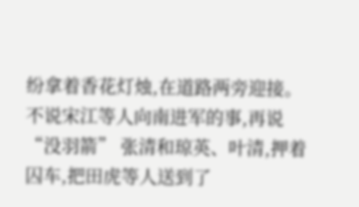纷拿着香花灯烛,在道路两旁迎接。
不说宋江等人向南进军的事,再说 “没羽箭” 张清和琼英、叶清,押着囚车,把田虎等人送到了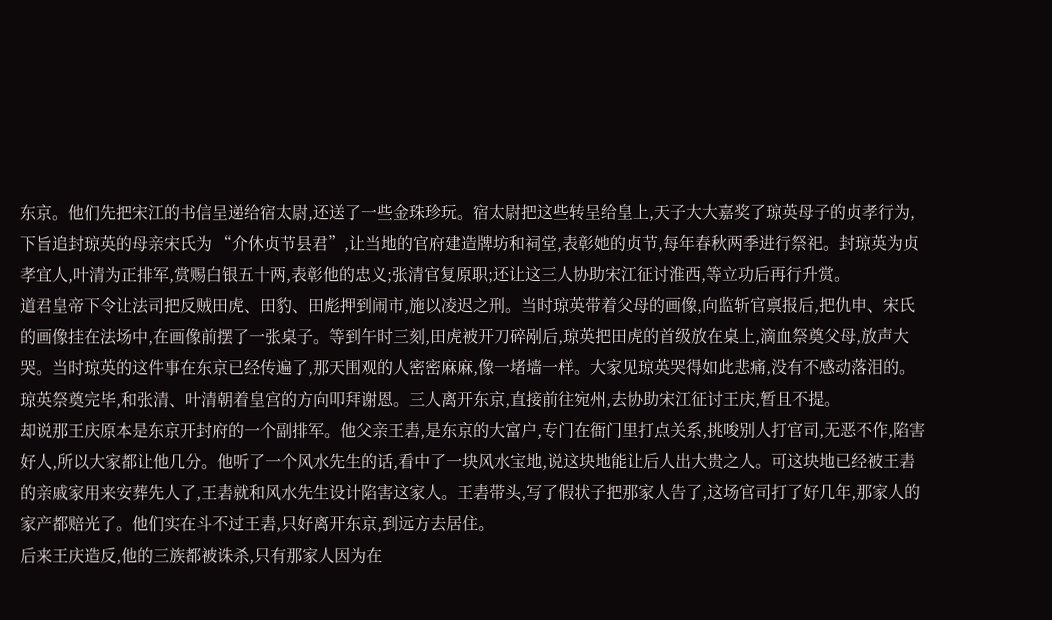东京。他们先把宋江的书信呈递给宿太尉,还送了一些金珠珍玩。宿太尉把这些转呈给皇上,天子大大嘉奖了琼英母子的贞孝行为,下旨追封琼英的母亲宋氏为 “介休贞节县君”,让当地的官府建造牌坊和祠堂,表彰她的贞节,每年春秋两季进行祭祀。封琼英为贞孝宜人,叶清为正排军,赏赐白银五十两,表彰他的忠义;张清官复原职;还让这三人协助宋江征讨淮西,等立功后再行升赏。
道君皇帝下令让法司把反贼田虎、田豹、田彪押到闹市,施以凌迟之刑。当时琼英带着父母的画像,向监斩官禀报后,把仇申、宋氏的画像挂在法场中,在画像前摆了一张桌子。等到午时三刻,田虎被开刀碎剐后,琼英把田虎的首级放在桌上,滴血祭奠父母,放声大哭。当时琼英的这件事在东京已经传遍了,那天围观的人密密麻麻,像一堵墙一样。大家见琼英哭得如此悲痛,没有不感动落泪的。琼英祭奠完毕,和张清、叶清朝着皇宫的方向叩拜谢恩。三人离开东京,直接前往宛州,去协助宋江征讨王庆,暂且不提。
却说那王庆原本是东京开封府的一个副排军。他父亲王砉,是东京的大富户,专门在衙门里打点关系,挑唆别人打官司,无恶不作,陷害好人,所以大家都让他几分。他听了一个风水先生的话,看中了一块风水宝地,说这块地能让后人出大贵之人。可这块地已经被王砉的亲戚家用来安葬先人了,王砉就和风水先生设计陷害这家人。王砉带头,写了假状子把那家人告了,这场官司打了好几年,那家人的家产都赔光了。他们实在斗不过王砉,只好离开东京,到远方去居住。
后来王庆造反,他的三族都被诛杀,只有那家人因为在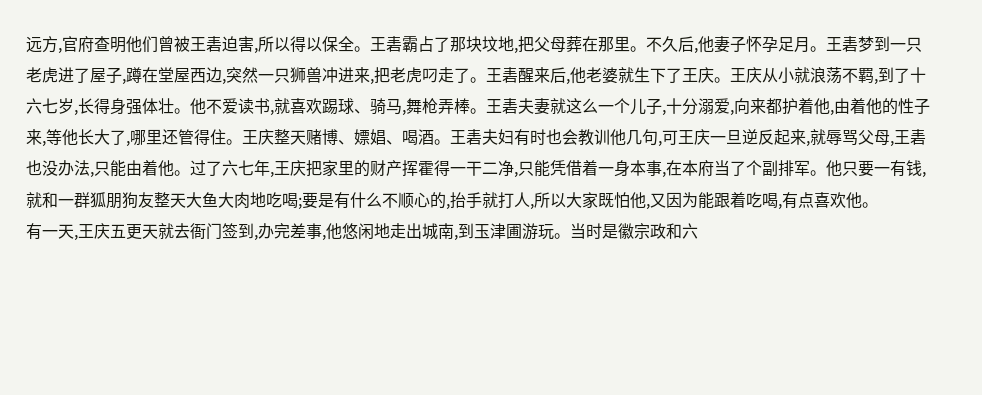远方,官府查明他们曾被王砉迫害,所以得以保全。王砉霸占了那块坟地,把父母葬在那里。不久后,他妻子怀孕足月。王砉梦到一只老虎进了屋子,蹲在堂屋西边,突然一只狮兽冲进来,把老虎叼走了。王砉醒来后,他老婆就生下了王庆。王庆从小就浪荡不羁,到了十六七岁,长得身强体壮。他不爱读书,就喜欢踢球、骑马,舞枪弄棒。王砉夫妻就这么一个儿子,十分溺爱,向来都护着他,由着他的性子来,等他长大了,哪里还管得住。王庆整天赌博、嫖娼、喝酒。王砉夫妇有时也会教训他几句,可王庆一旦逆反起来,就辱骂父母,王砉也没办法,只能由着他。过了六七年,王庆把家里的财产挥霍得一干二净,只能凭借着一身本事,在本府当了个副排军。他只要一有钱,就和一群狐朋狗友整天大鱼大肉地吃喝;要是有什么不顺心的,抬手就打人,所以大家既怕他,又因为能跟着吃喝,有点喜欢他。
有一天,王庆五更天就去衙门签到,办完差事,他悠闲地走出城南,到玉津圃游玩。当时是徽宗政和六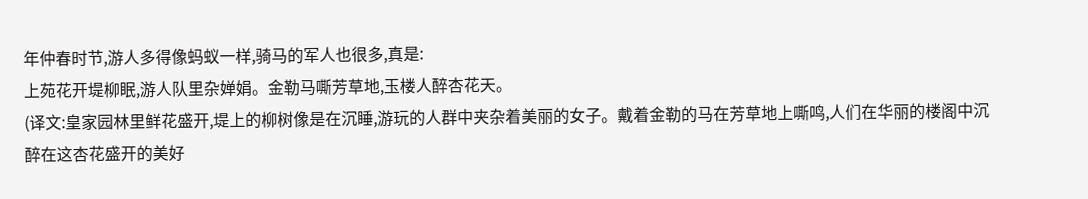年仲春时节,游人多得像蚂蚁一样,骑马的军人也很多,真是:
上苑花开堤柳眠,游人队里杂婵娟。金勒马嘶芳草地,玉楼人醉杏花天。
(译文:皇家园林里鲜花盛开,堤上的柳树像是在沉睡,游玩的人群中夹杂着美丽的女子。戴着金勒的马在芳草地上嘶鸣,人们在华丽的楼阁中沉醉在这杏花盛开的美好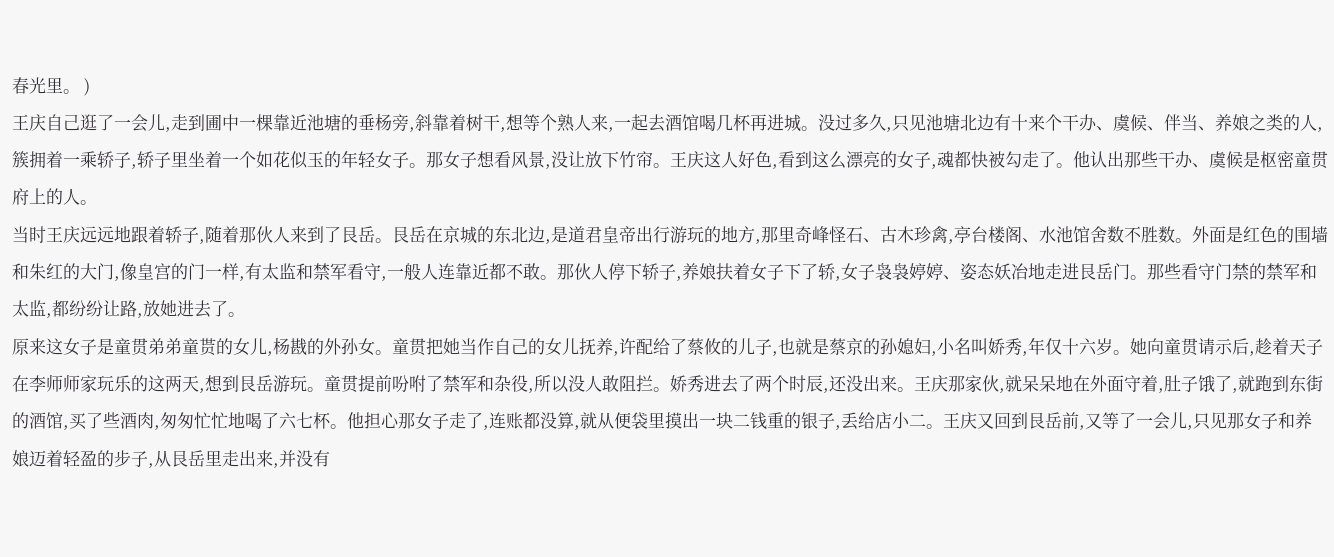春光里。 )
王庆自己逛了一会儿,走到圃中一棵靠近池塘的垂杨旁,斜靠着树干,想等个熟人来,一起去酒馆喝几杯再进城。没过多久,只见池塘北边有十来个干办、虞候、伴当、养娘之类的人,簇拥着一乘轿子,轿子里坐着一个如花似玉的年轻女子。那女子想看风景,没让放下竹帘。王庆这人好色,看到这么漂亮的女子,魂都快被勾走了。他认出那些干办、虞候是枢密童贯府上的人。
当时王庆远远地跟着轿子,随着那伙人来到了艮岳。艮岳在京城的东北边,是道君皇帝出行游玩的地方,那里奇峰怪石、古木珍禽,亭台楼阁、水池馆舍数不胜数。外面是红色的围墙和朱红的大门,像皇宫的门一样,有太监和禁军看守,一般人连靠近都不敢。那伙人停下轿子,养娘扶着女子下了轿,女子袅袅婷婷、姿态妖冶地走进艮岳门。那些看守门禁的禁军和太监,都纷纷让路,放她进去了。
原来这女子是童贯弟弟童贳的女儿,杨戡的外孙女。童贯把她当作自己的女儿抚养,许配给了蔡攸的儿子,也就是蔡京的孙媳妇,小名叫娇秀,年仅十六岁。她向童贯请示后,趁着天子在李师师家玩乐的这两天,想到艮岳游玩。童贯提前吩咐了禁军和杂役,所以没人敢阻拦。娇秀进去了两个时辰,还没出来。王庆那家伙,就呆呆地在外面守着,肚子饿了,就跑到东街的酒馆,买了些酒肉,匆匆忙忙地喝了六七杯。他担心那女子走了,连账都没算,就从便袋里摸出一块二钱重的银子,丢给店小二。王庆又回到艮岳前,又等了一会儿,只见那女子和养娘迈着轻盈的步子,从艮岳里走出来,并没有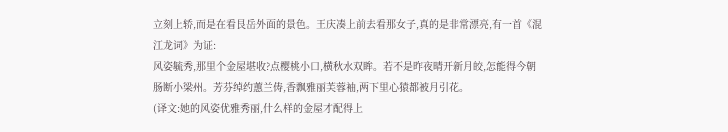立刻上轿,而是在看艮岳外面的景色。王庆凑上前去看那女子,真的是非常漂亮,有一首《混江龙词》为证:
风姿毓秀,那里个金屋堪收?点樱桃小口,横秋水双眸。若不是昨夜晴开新月皎,怎能得今朝肠断小梁州。芳芬绰约蕙兰俦,香飘雅丽芙蓉袖,两下里心猿都被月引花。
(译文:她的风姿优雅秀丽,什么样的金屋才配得上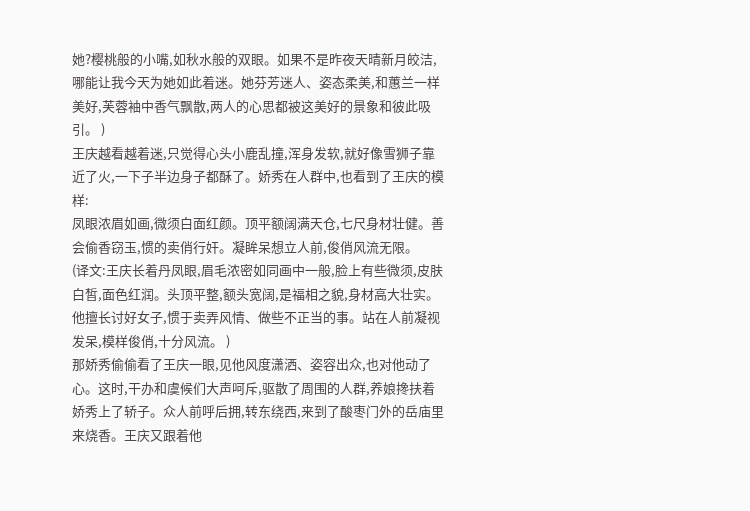她?樱桃般的小嘴,如秋水般的双眼。如果不是昨夜天晴新月皎洁,哪能让我今天为她如此着迷。她芬芳迷人、姿态柔美,和蕙兰一样美好,芙蓉袖中香气飘散,两人的心思都被这美好的景象和彼此吸引。 )
王庆越看越着迷,只觉得心头小鹿乱撞,浑身发软,就好像雪狮子靠近了火,一下子半边身子都酥了。娇秀在人群中,也看到了王庆的模样:
凤眼浓眉如画,微须白面红颜。顶平额阔满天仓,七尺身材壮健。善会偷香窃玉,惯的卖俏行奸。凝眸呆想立人前,俊俏风流无限。
(译文:王庆长着丹凤眼,眉毛浓密如同画中一般,脸上有些微须,皮肤白皙,面色红润。头顶平整,额头宽阔,是福相之貌,身材高大壮实。他擅长讨好女子,惯于卖弄风情、做些不正当的事。站在人前凝视发呆,模样俊俏,十分风流。 )
那娇秀偷偷看了王庆一眼,见他风度潇洒、姿容出众,也对他动了心。这时,干办和虞候们大声呵斥,驱散了周围的人群,养娘搀扶着娇秀上了轿子。众人前呼后拥,转东绕西,来到了酸枣门外的岳庙里来烧香。王庆又跟着他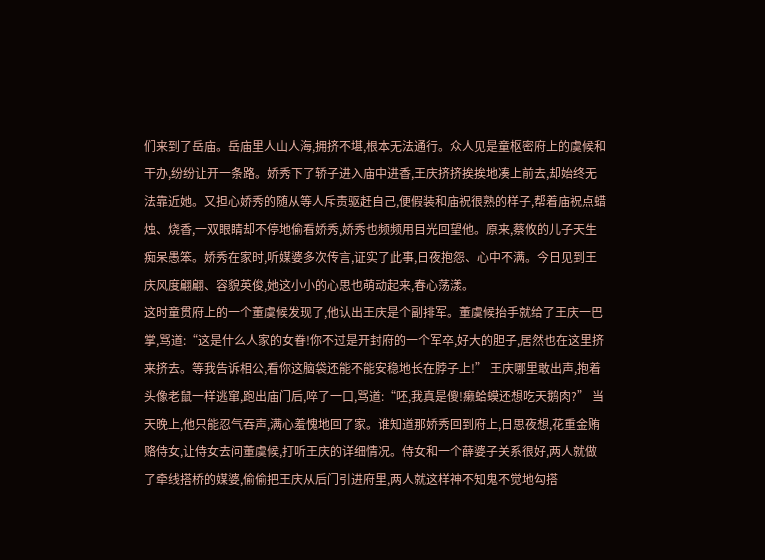们来到了岳庙。岳庙里人山人海,拥挤不堪,根本无法通行。众人见是童枢密府上的虞候和干办,纷纷让开一条路。娇秀下了轿子进入庙中进香,王庆挤挤挨挨地凑上前去,却始终无法靠近她。又担心娇秀的随从等人斥责驱赶自己,便假装和庙祝很熟的样子,帮着庙祝点蜡烛、烧香,一双眼睛却不停地偷看娇秀,娇秀也频频用目光回望他。原来,蔡攸的儿子天生痴呆愚笨。娇秀在家时,听媒婆多次传言,证实了此事,日夜抱怨、心中不满。今日见到王庆风度翩翩、容貌英俊,她这小小的心思也萌动起来,春心荡漾。
这时童贯府上的一个董虞候发现了,他认出王庆是个副排军。董虞候抬手就给了王庆一巴掌,骂道:“这是什么人家的女眷!你不过是开封府的一个军卒,好大的胆子,居然也在这里挤来挤去。等我告诉相公,看你这脑袋还能不能安稳地长在脖子上!” 王庆哪里敢出声,抱着头像老鼠一样逃窜,跑出庙门后,啐了一口,骂道:“呸,我真是傻!癞蛤蟆还想吃天鹅肉?” 当天晚上,他只能忍气吞声,满心羞愧地回了家。谁知道那娇秀回到府上,日思夜想,花重金贿赂侍女,让侍女去问董虞候,打听王庆的详细情况。侍女和一个薛婆子关系很好,两人就做了牵线搭桥的媒婆,偷偷把王庆从后门引进府里,两人就这样神不知鬼不觉地勾搭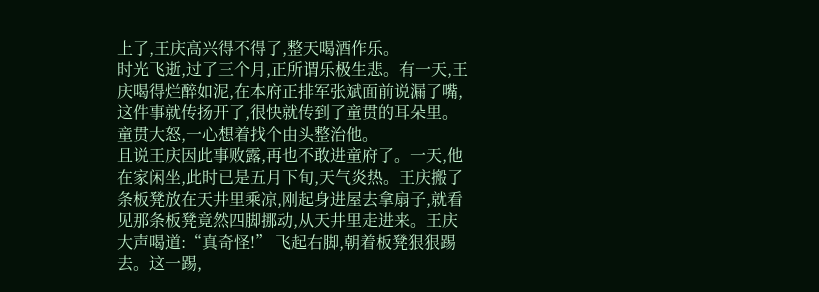上了,王庆高兴得不得了,整天喝酒作乐。
时光飞逝,过了三个月,正所谓乐极生悲。有一天,王庆喝得烂醉如泥,在本府正排军张斌面前说漏了嘴,这件事就传扬开了,很快就传到了童贯的耳朵里。童贯大怒,一心想着找个由头整治他。
且说王庆因此事败露,再也不敢进童府了。一天,他在家闲坐,此时已是五月下旬,天气炎热。王庆搬了条板凳放在天井里乘凉,刚起身进屋去拿扇子,就看见那条板凳竟然四脚挪动,从天井里走进来。王庆大声喝道:“真奇怪!” 飞起右脚,朝着板凳狠狠踢去。这一踢,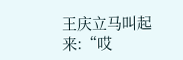王庆立马叫起来:“哎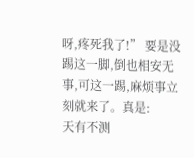呀,疼死我了!” 要是没踢这一脚,倒也相安无事,可这一踢,麻烦事立刻就来了。真是:
天有不测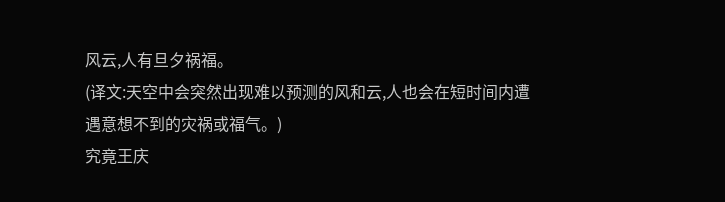风云,人有旦夕祸福。
(译文:天空中会突然出现难以预测的风和云,人也会在短时间内遭遇意想不到的灾祸或福气。)
究竟王庆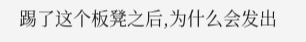踢了这个板凳之后,为什么会发出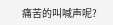痛苦的叫喊声呢?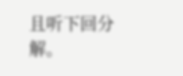且听下回分解。